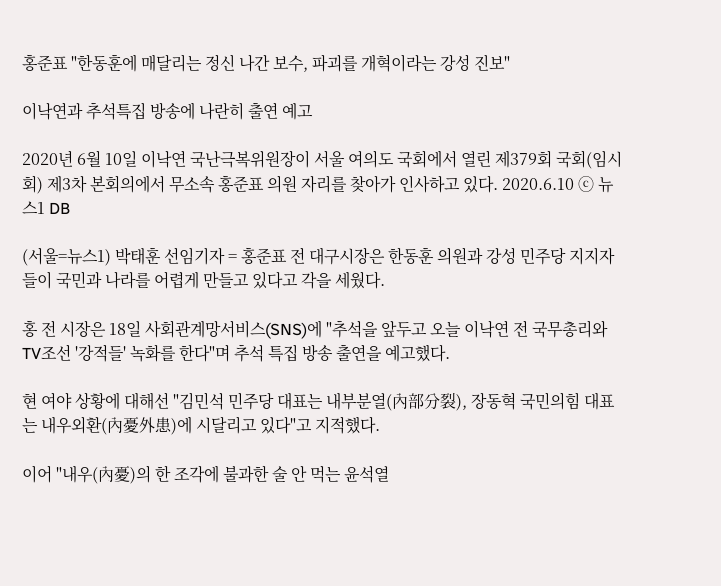홍준표 "한동훈에 매달리는 정신 나간 보수, 파괴를 개혁이라는 강성 진보"

이낙연과 추석특집 방송에 나란히 출연 예고

2020년 6월 10일 이낙연 국난극복위원장이 서울 여의도 국회에서 열린 제379회 국회(임시회) 제3차 본회의에서 무소속 홍준표 의원 자리를 찾아가 인사하고 있다. 2020.6.10 ⓒ 뉴스1 DB

(서울=뉴스1) 박태훈 선임기자 = 홍준표 전 대구시장은 한동훈 의원과 강성 민주당 지지자들이 국민과 나라를 어렵게 만들고 있다고 각을 세웠다.

홍 전 시장은 18일 사회관계망서비스(SNS)에 "추석을 앞두고 오늘 이낙연 전 국무총리와 TV조선 '강적들' 녹화를 한다"며 추석 특집 방송 출연을 예고했다.

현 여야 상황에 대해선 "김민석 민주당 대표는 내부분열(內部分裂), 장동혁 국민의힘 대표는 내우외환(內憂外患)에 시달리고 있다"고 지적했다.

이어 "내우(內憂)의 한 조각에 불과한 술 안 먹는 윤석열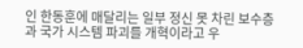인 한동훈에 매달리는 일부 정신 못 차린 보수층과 국가 시스템 파괴를 개혁이라고 우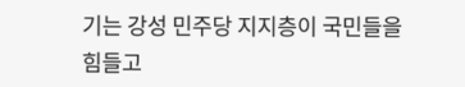기는 강성 민주당 지지층이 국민들을 힘들고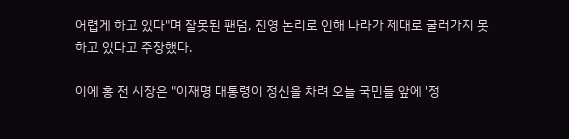어렵게 하고 있다"며 잘못된 팬덤, 진영 논리로 인해 나라가 제대로 굴러가지 못하고 있다고 주장했다.

이에 홍 전 시장은 "이재명 대통령이 정신을 차려 오늘 국민들 앞에 '정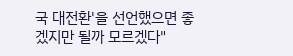국 대전환'을 선언했으면 좋겠지만 될까 모르겠다"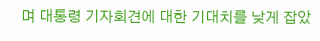며 대통령 기자회견에 대한 기대치를 낮게 잡았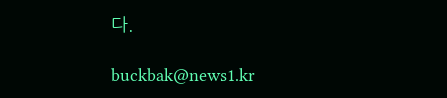다.

buckbak@news1.kr